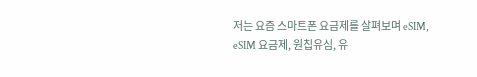저는 요즘 스마트폰 요금제를 살펴보며 eSIM, eSIM 요금제, 원칩유심, 유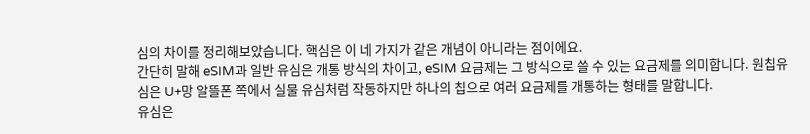심의 차이를 정리해보았습니다. 핵심은 이 네 가지가 같은 개념이 아니라는 점이에요.
간단히 말해 eSIM과 일반 유심은 개통 방식의 차이고, eSIM 요금제는 그 방식으로 쓸 수 있는 요금제를 의미합니다. 원칩유심은 U+망 알뜰폰 쪽에서 실물 유심처럼 작동하지만 하나의 칩으로 여러 요금제를 개통하는 형태를 말합니다.
유심은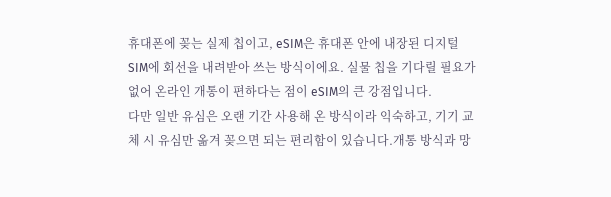휴대폰에 꽂는 실제 칩이고, eSIM은 휴대폰 안에 내장된 디지털 SIM에 회선을 내려받아 쓰는 방식이에요. 실물 칩을 기다릴 필요가 없어 온라인 개통이 편하다는 점이 eSIM의 큰 강점입니다.
다만 일반 유심은 오랜 기간 사용해 온 방식이라 익숙하고, 기기 교체 시 유심만 옮겨 꽂으면 되는 편리함이 있습니다.개통 방식과 망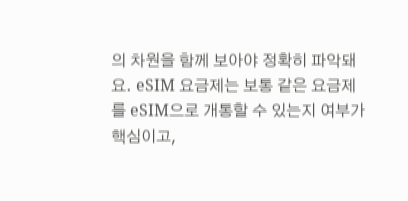의 차원을 함께 보아야 정확히 파악돼요. eSIM 요금제는 보통 같은 요금제를 eSIM으로 개통할 수 있는지 여부가 핵심이고,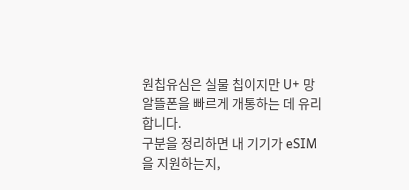원칩유심은 실물 칩이지만 U+ 망 알뜰폰을 빠르게 개통하는 데 유리합니다.
구분을 정리하면 내 기기가 eSIM을 지원하는지,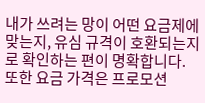내가 쓰려는 망이 어떤 요금제에 맞는지, 유심 규격이 호환되는지로 확인하는 편이 명확합니다. 또한 요금 가격은 프로모션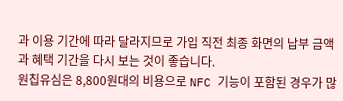과 이용 기간에 따라 달라지므로 가입 직전 최종 화면의 납부 금액과 혜택 기간을 다시 보는 것이 좋습니다.
원칩유심은 8,800원대의 비용으로 NFC 기능이 포함된 경우가 많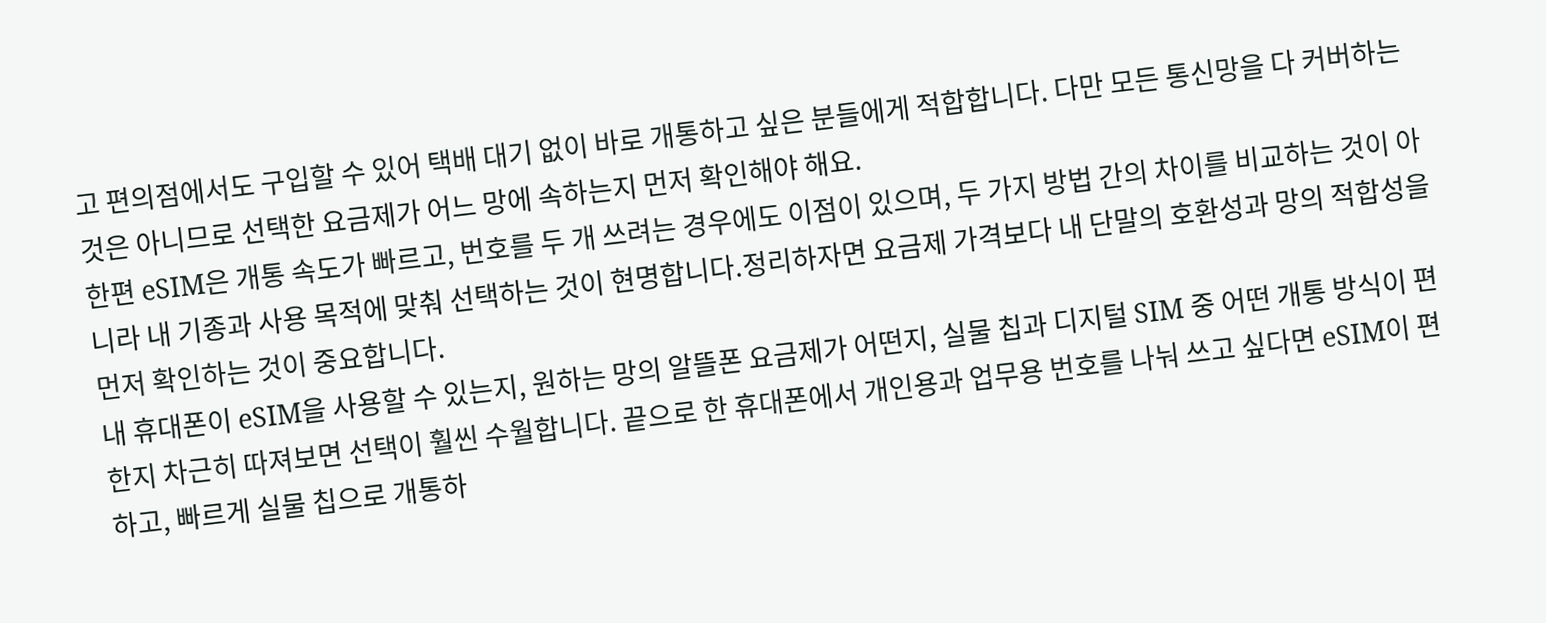고 편의점에서도 구입할 수 있어 택배 대기 없이 바로 개통하고 싶은 분들에게 적합합니다. 다만 모든 통신망을 다 커버하는 것은 아니므로 선택한 요금제가 어느 망에 속하는지 먼저 확인해야 해요.
한편 eSIM은 개통 속도가 빠르고, 번호를 두 개 쓰려는 경우에도 이점이 있으며, 두 가지 방법 간의 차이를 비교하는 것이 아니라 내 기종과 사용 목적에 맞춰 선택하는 것이 현명합니다.정리하자면 요금제 가격보다 내 단말의 호환성과 망의 적합성을 먼저 확인하는 것이 중요합니다.
내 휴대폰이 eSIM을 사용할 수 있는지, 원하는 망의 알뜰폰 요금제가 어떤지, 실물 칩과 디지털 SIM 중 어떤 개통 방식이 편한지 차근히 따져보면 선택이 훨씬 수월합니다. 끝으로 한 휴대폰에서 개인용과 업무용 번호를 나눠 쓰고 싶다면 eSIM이 편하고, 빠르게 실물 칩으로 개통하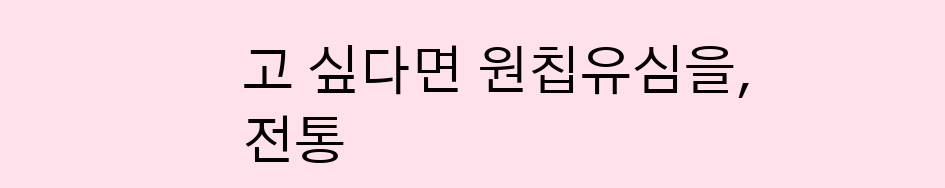고 싶다면 원칩유심을, 전통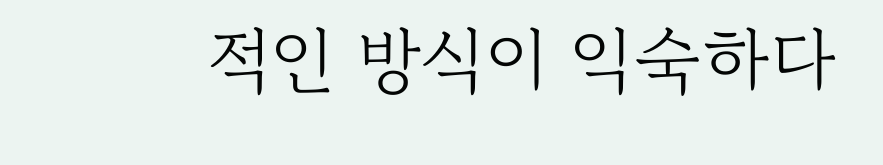적인 방식이 익숙하다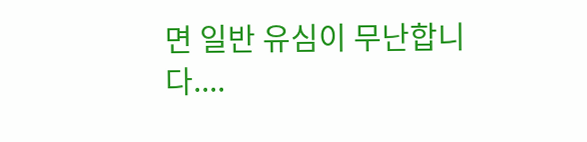면 일반 유심이 무난합니다....